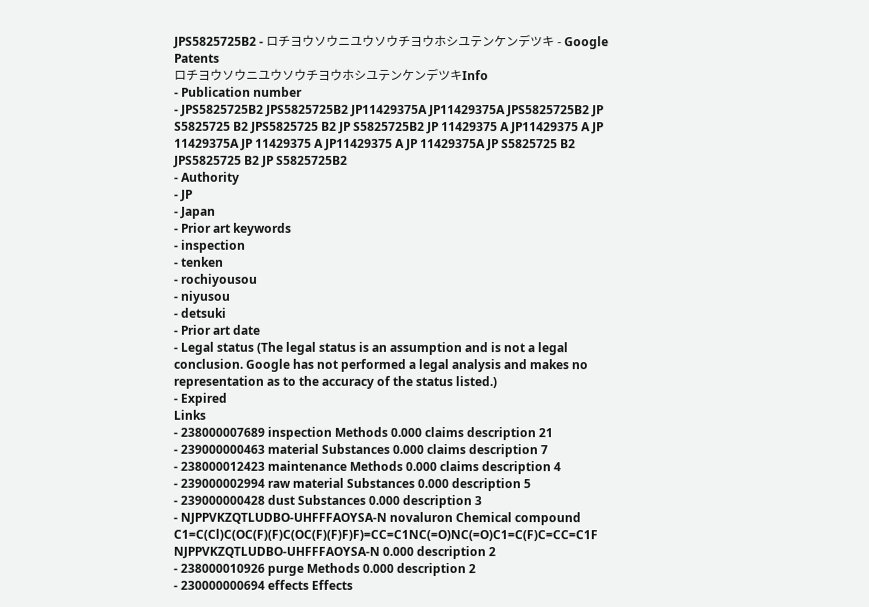JPS5825725B2 - ロチヨウソウニユウソウチヨウホシユテンケンデツキ - Google Patents
ロチヨウソウニユウソウチヨウホシユテンケンデツキInfo
- Publication number
- JPS5825725B2 JPS5825725B2 JP11429375A JP11429375A JPS5825725B2 JP S5825725 B2 JPS5825725 B2 JP S5825725B2 JP 11429375 A JP11429375 A JP 11429375A JP 11429375 A JP11429375 A JP 11429375A JP S5825725 B2 JPS5825725 B2 JP S5825725B2
- Authority
- JP
- Japan
- Prior art keywords
- inspection
- tenken
- rochiyousou
- niyusou
- detsuki
- Prior art date
- Legal status (The legal status is an assumption and is not a legal conclusion. Google has not performed a legal analysis and makes no representation as to the accuracy of the status listed.)
- Expired
Links
- 238000007689 inspection Methods 0.000 claims description 21
- 239000000463 material Substances 0.000 claims description 7
- 238000012423 maintenance Methods 0.000 claims description 4
- 239000002994 raw material Substances 0.000 description 5
- 239000000428 dust Substances 0.000 description 3
- NJPPVKZQTLUDBO-UHFFFAOYSA-N novaluron Chemical compound C1=C(Cl)C(OC(F)(F)C(OC(F)(F)F)F)=CC=C1NC(=O)NC(=O)C1=C(F)C=CC=C1F NJPPVKZQTLUDBO-UHFFFAOYSA-N 0.000 description 2
- 238000010926 purge Methods 0.000 description 2
- 230000000694 effects Effects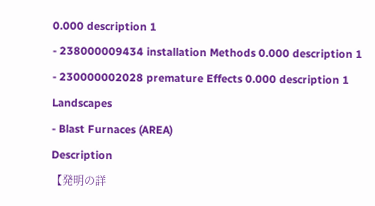0.000 description 1
- 238000009434 installation Methods 0.000 description 1
- 230000002028 premature Effects 0.000 description 1
Landscapes
- Blast Furnaces (AREA)
Description
【発明の詳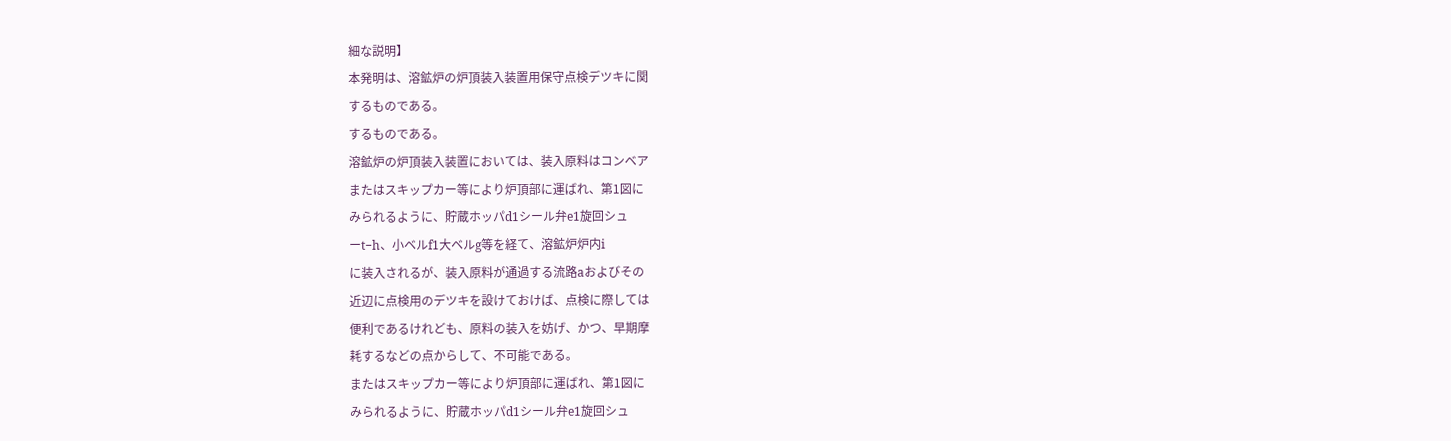細な説明】
本発明は、溶鉱炉の炉頂装入装置用保守点検デツキに関
するものである。
するものである。
溶鉱炉の炉頂装入装置においては、装入原料はコンベア
またはスキップカー等により炉頂部に運ばれ、第1図に
みられるように、貯蔵ホッパd1シール弁e1旋回シュ
ーt−h、小ベルf1大ベルg等を経て、溶鉱炉炉内i
に装入されるが、装入原料が通過する流路aおよびその
近辺に点検用のデツキを設けておけば、点検に際しては
便利であるけれども、原料の装入を妨げ、かつ、早期摩
耗するなどの点からして、不可能である。
またはスキップカー等により炉頂部に運ばれ、第1図に
みられるように、貯蔵ホッパd1シール弁e1旋回シュ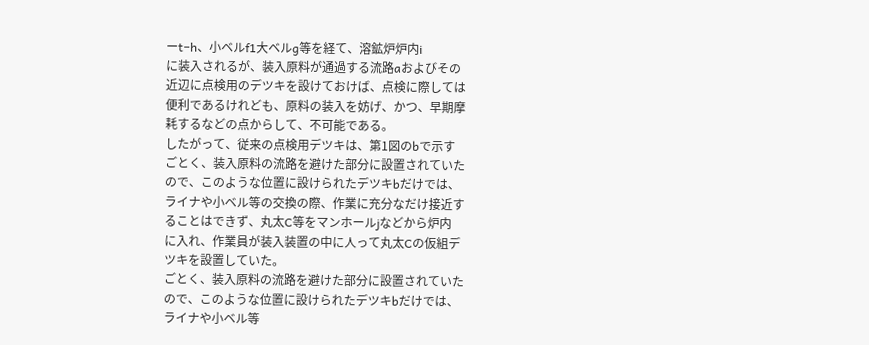ーt−h、小ベルf1大ベルg等を経て、溶鉱炉炉内i
に装入されるが、装入原料が通過する流路aおよびその
近辺に点検用のデツキを設けておけば、点検に際しては
便利であるけれども、原料の装入を妨げ、かつ、早期摩
耗するなどの点からして、不可能である。
したがって、従来の点検用デツキは、第1図のbで示す
ごとく、装入原料の流路を避けた部分に設置されていた
ので、このような位置に設けられたデツキbだけでは、
ライナや小ベル等の交換の際、作業に充分なだけ接近す
ることはできず、丸太C等をマンホールjなどから炉内
に入れ、作業員が装入装置の中に人って丸太Cの仮組デ
ツキを設置していた。
ごとく、装入原料の流路を避けた部分に設置されていた
ので、このような位置に設けられたデツキbだけでは、
ライナや小ベル等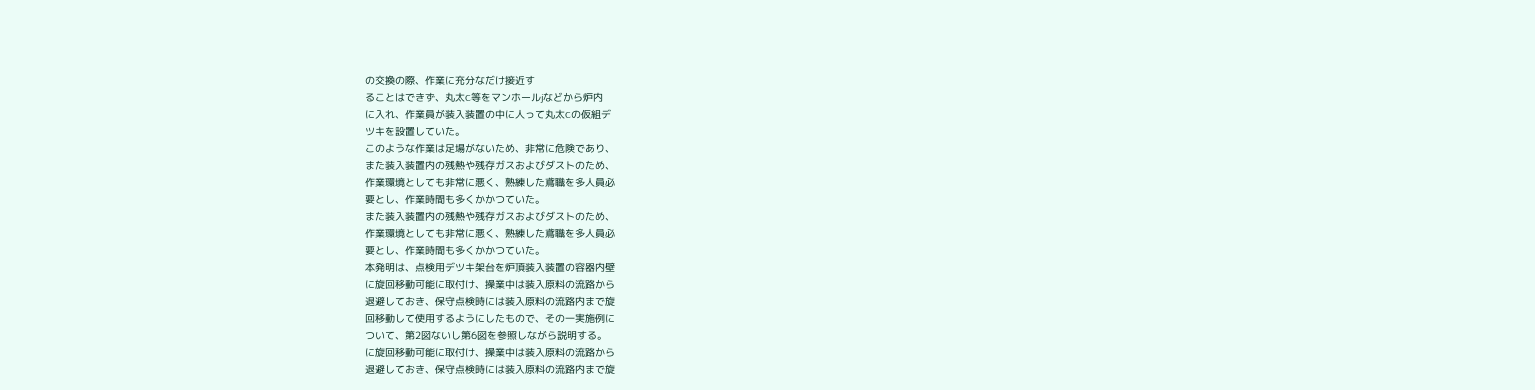の交換の際、作業に充分なだけ接近す
ることはできず、丸太C等をマンホールjなどから炉内
に入れ、作業員が装入装置の中に人って丸太Cの仮組デ
ツキを設置していた。
このような作業は足場がないため、非常に危険であり、
また装入装置内の残熱や残存ガスおよびダストのため、
作業環境としても非常に悪く、熟練した鳶職を多人員必
要とし、作業時間も多くかかつていた。
また装入装置内の残熱や残存ガスおよびダストのため、
作業環境としても非常に悪く、熟練した鳶職を多人員必
要とし、作業時間も多くかかつていた。
本発明は、点検用デツキ架台を炉頂装入装置の容器内壁
に旋回移動可能に取付け、操業中は装入原料の流路から
退避しておき、保守点検時には装入原料の流路内まで旋
回移動して使用するようにしたもので、その一実施例に
ついて、第2図ないし第6図を参照しながら説明する。
に旋回移動可能に取付け、操業中は装入原料の流路から
退避しておき、保守点検時には装入原料の流路内まで旋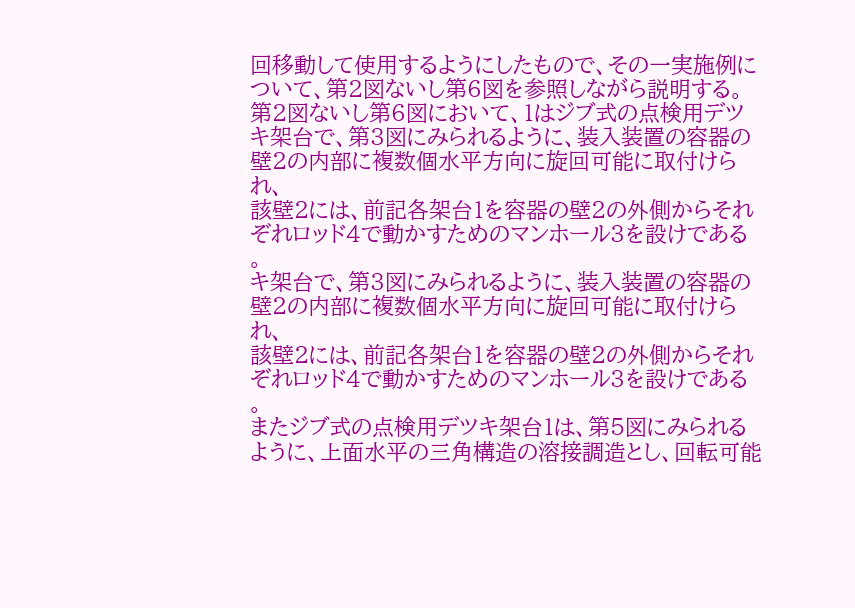回移動して使用するようにしたもので、その一実施例に
ついて、第2図ないし第6図を参照しながら説明する。
第2図ないし第6図において、1はジブ式の点検用デツ
キ架台で、第3図にみられるように、装入装置の容器の
壁2の内部に複数個水平方向に旋回可能に取付けられ、
該壁2には、前記各架台1を容器の壁2の外側からそれ
ぞれロッド4で動かすためのマンホール3を設けである
。
キ架台で、第3図にみられるように、装入装置の容器の
壁2の内部に複数個水平方向に旋回可能に取付けられ、
該壁2には、前記各架台1を容器の壁2の外側からそれ
ぞれロッド4で動かすためのマンホール3を設けである
。
またジブ式の点検用デツキ架台1は、第5図にみられる
ように、上面水平の三角構造の溶接調造とし、回転可能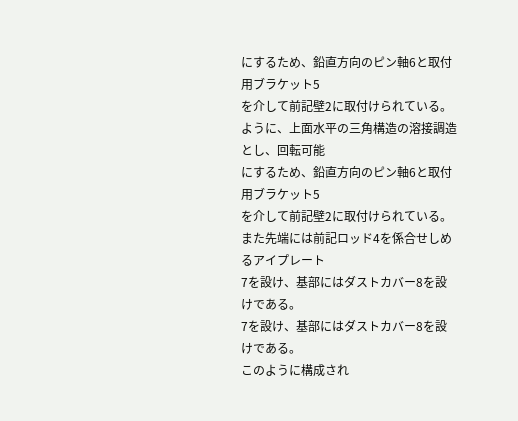にするため、鉛直方向のピン軸6と取付用ブラケット5
を介して前記壁2に取付けられている。
ように、上面水平の三角構造の溶接調造とし、回転可能
にするため、鉛直方向のピン軸6と取付用ブラケット5
を介して前記壁2に取付けられている。
また先端には前記ロッド4を係合せしめるアイプレート
7を設け、基部にはダストカバー8を設けである。
7を設け、基部にはダストカバー8を設けである。
このように構成され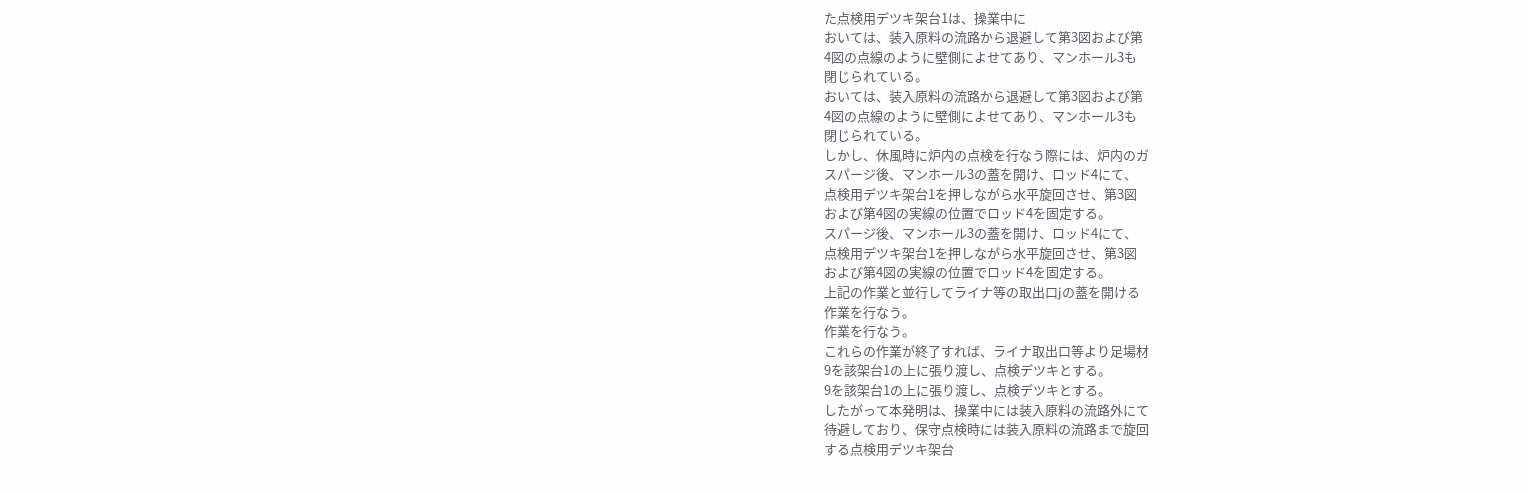た点検用デツキ架台1は、操業中に
おいては、装入原料の流路から退避して第3図および第
4図の点線のように壁側によせてあり、マンホール3も
閉じられている。
おいては、装入原料の流路から退避して第3図および第
4図の点線のように壁側によせてあり、マンホール3も
閉じられている。
しかし、休風時に炉内の点検を行なう際には、炉内のガ
スパージ後、マンホール3の蓋を開け、ロッド4にて、
点検用デツキ架台1を押しながら水平旋回させ、第3図
および第4図の実線の位置でロッド4を固定する。
スパージ後、マンホール3の蓋を開け、ロッド4にて、
点検用デツキ架台1を押しながら水平旋回させ、第3図
および第4図の実線の位置でロッド4を固定する。
上記の作業と並行してライナ等の取出口jの蓋を開ける
作業を行なう。
作業を行なう。
これらの作業が終了すれば、ライナ取出口等より足場材
9を該架台1の上に張り渡し、点検デツキとする。
9を該架台1の上に張り渡し、点検デツキとする。
したがって本発明は、操業中には装入原料の流路外にて
待避しており、保守点検時には装入原料の流路まで旋回
する点検用デツキ架台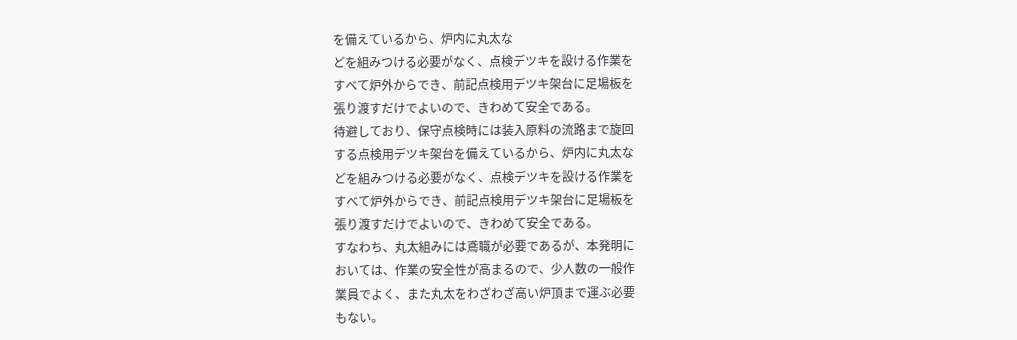を備えているから、炉内に丸太な
どを組みつける必要がなく、点検デツキを設ける作業を
すべて炉外からでき、前記点検用デツキ架台に足場板を
張り渡すだけでよいので、きわめて安全である。
待避しており、保守点検時には装入原料の流路まで旋回
する点検用デツキ架台を備えているから、炉内に丸太な
どを組みつける必要がなく、点検デツキを設ける作業を
すべて炉外からでき、前記点検用デツキ架台に足場板を
張り渡すだけでよいので、きわめて安全である。
すなわち、丸太組みには鳶職が必要であるが、本発明に
おいては、作業の安全性が高まるので、少人数の一般作
業員でよく、また丸太をわざわざ高い炉頂まで運ぶ必要
もない。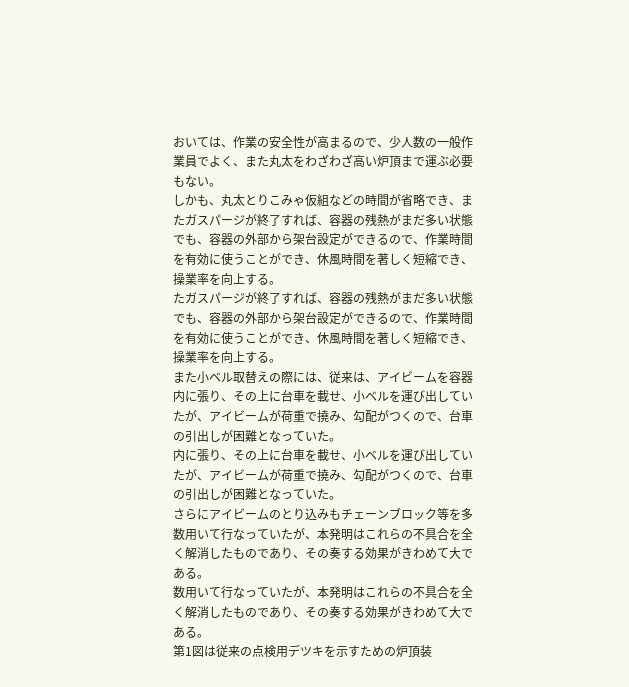おいては、作業の安全性が高まるので、少人数の一般作
業員でよく、また丸太をわざわざ高い炉頂まで運ぶ必要
もない。
しかも、丸太とりこみゃ仮組などの時間が省略でき、ま
たガスパージが終了すれば、容器の残熱がまだ多い状態
でも、容器の外部から架台設定ができるので、作業時間
を有効に使うことができ、休風時間を著しく短縮でき、
操業率を向上する。
たガスパージが終了すれば、容器の残熱がまだ多い状態
でも、容器の外部から架台設定ができるので、作業時間
を有効に使うことができ、休風時間を著しく短縮でき、
操業率を向上する。
また小ベル取替えの際には、従来は、アイビームを容器
内に張り、その上に台車を載せ、小ベルを運び出してい
たが、アイビームが荷重で撓み、勾配がつくので、台車
の引出しが困難となっていた。
内に張り、その上に台車を載せ、小ベルを運び出してい
たが、アイビームが荷重で撓み、勾配がつくので、台車
の引出しが困難となっていた。
さらにアイビームのとり込みもチェーンブロック等を多
数用いて行なっていたが、本発明はこれらの不具合を全
く解消したものであり、その奏する効果がきわめて大で
ある。
数用いて行なっていたが、本発明はこれらの不具合を全
く解消したものであり、その奏する効果がきわめて大で
ある。
第1図は従来の点検用デツキを示すための炉頂装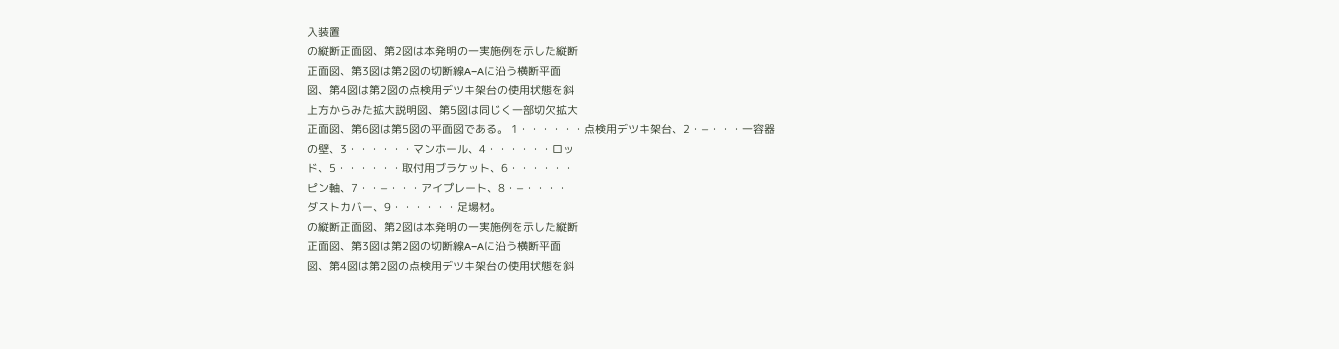入装置
の縦断正面図、第2図は本発明の一実施例を示した縦断
正面図、第3図は第2図の切断線A−Aに沿う横断平面
図、第4図は第2図の点検用デツキ架台の使用状態を斜
上方からみた拡大説明図、第5図は同じく一部切欠拡大
正面図、第6図は第5図の平面図である。 1・・・・・・点検用デツキ架台、2・−・・・一容器
の壁、3・・・・・・マンホール、4・・・・・・ロッ
ド、5・・・・・・取付用ブラケット、6・・・・・・
ピン軸、7・・−・・・アイプレート、8・−・・・・
ダストカバー、9・・・・・・足場材。
の縦断正面図、第2図は本発明の一実施例を示した縦断
正面図、第3図は第2図の切断線A−Aに沿う横断平面
図、第4図は第2図の点検用デツキ架台の使用状態を斜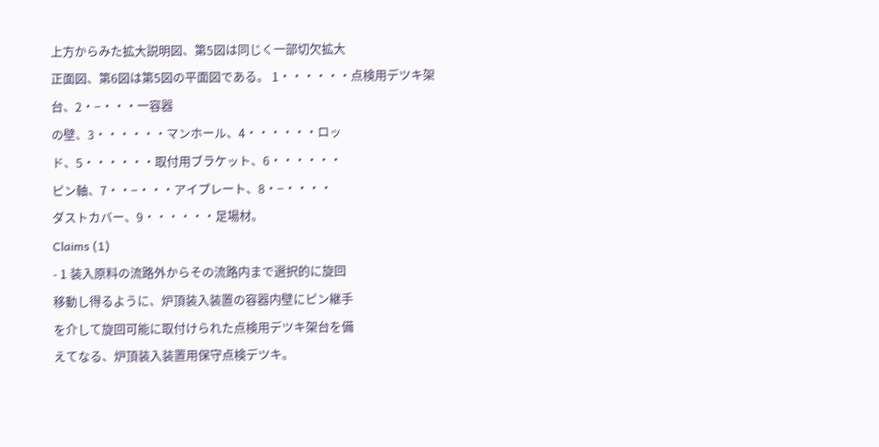上方からみた拡大説明図、第5図は同じく一部切欠拡大
正面図、第6図は第5図の平面図である。 1・・・・・・点検用デツキ架台、2・−・・・一容器
の壁、3・・・・・・マンホール、4・・・・・・ロッ
ド、5・・・・・・取付用ブラケット、6・・・・・・
ピン軸、7・・−・・・アイプレート、8・−・・・・
ダストカバー、9・・・・・・足場材。
Claims (1)
- 1 装入原料の流路外からその流路内まで選択的に旋回
移動し得るように、炉頂装入装置の容器内壁にピン継手
を介して旋回可能に取付けられた点検用デツキ架台を備
えてなる、炉頂装入装置用保守点検デツキ。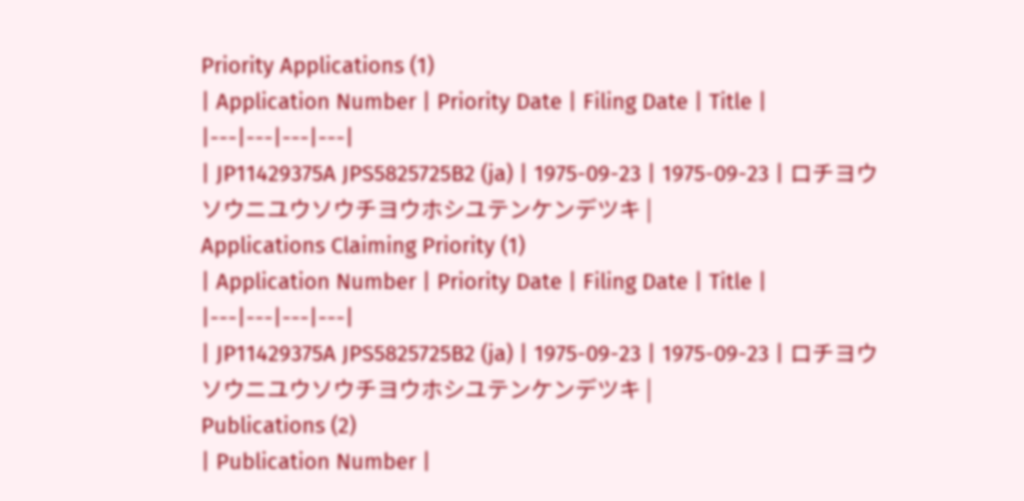Priority Applications (1)
| Application Number | Priority Date | Filing Date | Title |
|---|---|---|---|
| JP11429375A JPS5825725B2 (ja) | 1975-09-23 | 1975-09-23 | ロチヨウソウニユウソウチヨウホシユテンケンデツキ |
Applications Claiming Priority (1)
| Application Number | Priority Date | Filing Date | Title |
|---|---|---|---|
| JP11429375A JPS5825725B2 (ja) | 1975-09-23 | 1975-09-23 | ロチヨウソウニユウソウチヨウホシユテンケンデツキ |
Publications (2)
| Publication Number |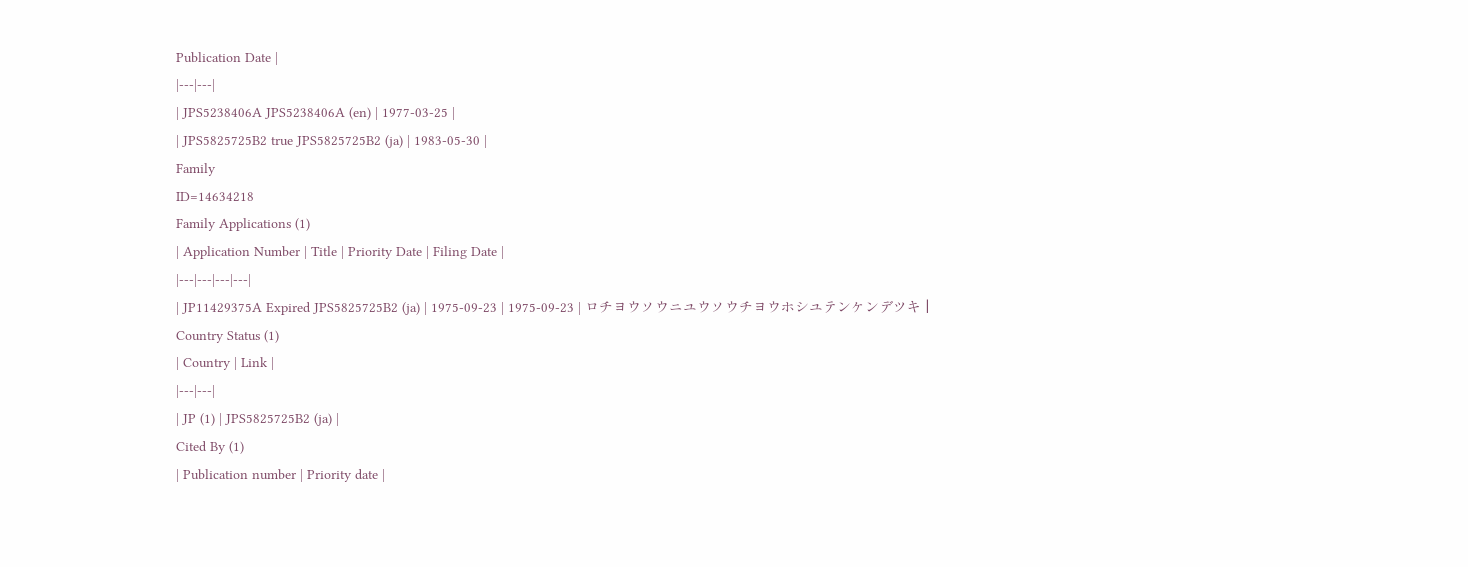Publication Date |
|---|---|
| JPS5238406A JPS5238406A (en) | 1977-03-25 |
| JPS5825725B2 true JPS5825725B2 (ja) | 1983-05-30 |
Family
ID=14634218
Family Applications (1)
| Application Number | Title | Priority Date | Filing Date |
|---|---|---|---|
| JP11429375A Expired JPS5825725B2 (ja) | 1975-09-23 | 1975-09-23 | ロチヨウソウニユウソウチヨウホシユテンケンデツキ |
Country Status (1)
| Country | Link |
|---|---|
| JP (1) | JPS5825725B2 (ja) |
Cited By (1)
| Publication number | Priority date |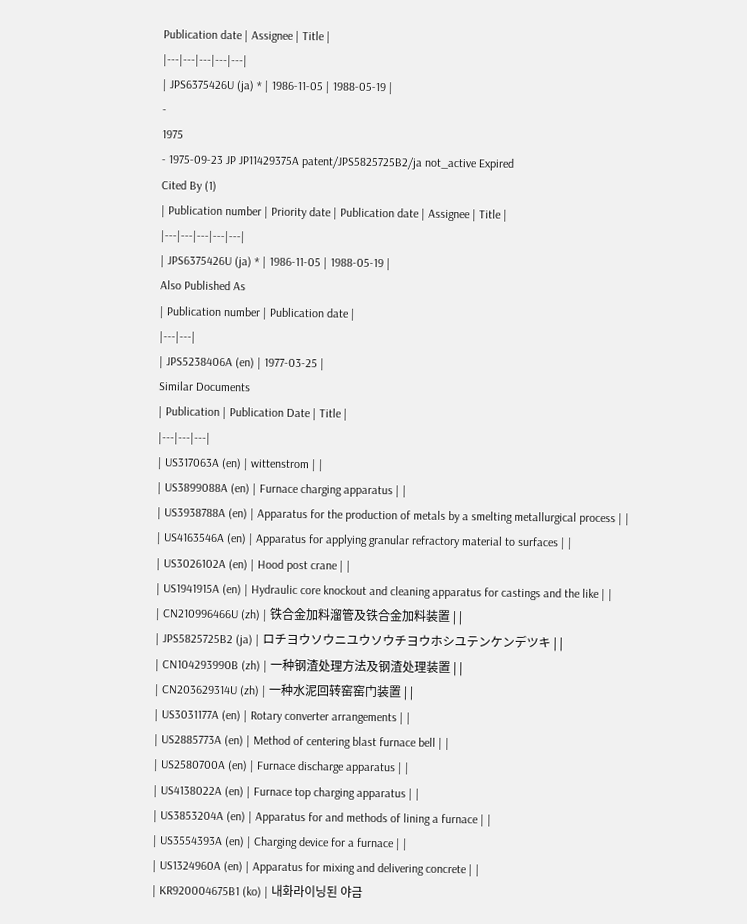Publication date | Assignee | Title |
|---|---|---|---|---|
| JPS6375426U (ja) * | 1986-11-05 | 1988-05-19 |
-
1975
- 1975-09-23 JP JP11429375A patent/JPS5825725B2/ja not_active Expired
Cited By (1)
| Publication number | Priority date | Publication date | Assignee | Title |
|---|---|---|---|---|
| JPS6375426U (ja) * | 1986-11-05 | 1988-05-19 |
Also Published As
| Publication number | Publication date |
|---|---|
| JPS5238406A (en) | 1977-03-25 |
Similar Documents
| Publication | Publication Date | Title |
|---|---|---|
| US317063A (en) | wittenstrom | |
| US3899088A (en) | Furnace charging apparatus | |
| US3938788A (en) | Apparatus for the production of metals by a smelting metallurgical process | |
| US4163546A (en) | Apparatus for applying granular refractory material to surfaces | |
| US3026102A (en) | Hood post crane | |
| US1941915A (en) | Hydraulic core knockout and cleaning apparatus for castings and the like | |
| CN210996466U (zh) | 铁合金加料溜管及铁合金加料装置 | |
| JPS5825725B2 (ja) | ロチヨウソウニユウソウチヨウホシユテンケンデツキ | |
| CN104293990B (zh) | 一种钢渣处理方法及钢渣处理装置 | |
| CN203629314U (zh) | 一种水泥回转窑窑门装置 | |
| US3031177A (en) | Rotary converter arrangements | |
| US2885773A (en) | Method of centering blast furnace bell | |
| US2580700A (en) | Furnace discharge apparatus | |
| US4138022A (en) | Furnace top charging apparatus | |
| US3853204A (en) | Apparatus for and methods of lining a furnace | |
| US3554393A (en) | Charging device for a furnace | |
| US1324960A (en) | Apparatus for mixing and delivering concrete | |
| KR920004675B1 (ko) | 내화라이닝된 야금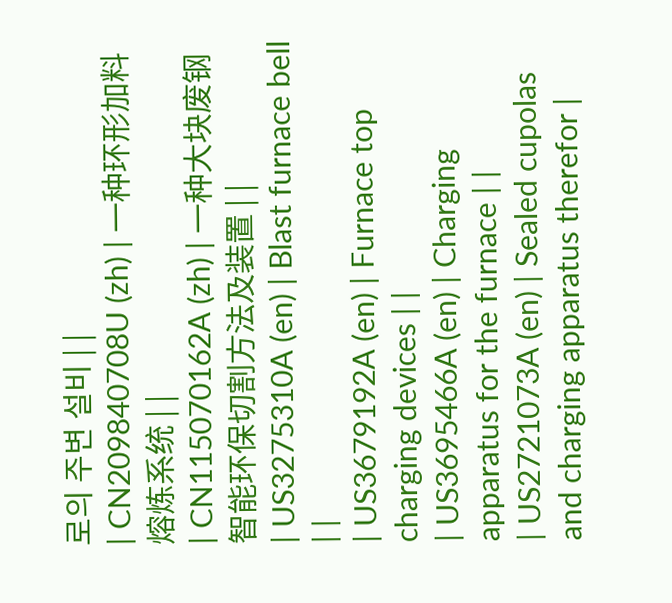로의 주변 설비 | |
| CN209840708U (zh) | 一种环形加料熔炼系统 | |
| CN115070162A (zh) | 一种大块废钢智能环保切割方法及装置 | |
| US3275310A (en) | Blast furnace bell | |
| US3679192A (en) | Furnace top charging devices | |
| US3695466A (en) | Charging apparatus for the furnace | |
| US2721073A (en) | Sealed cupolas and charging apparatus therefor |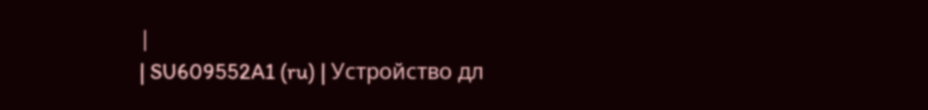|
| SU609552A1 (ru) | Устройство дл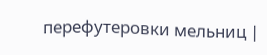перефутеровки мельниц |